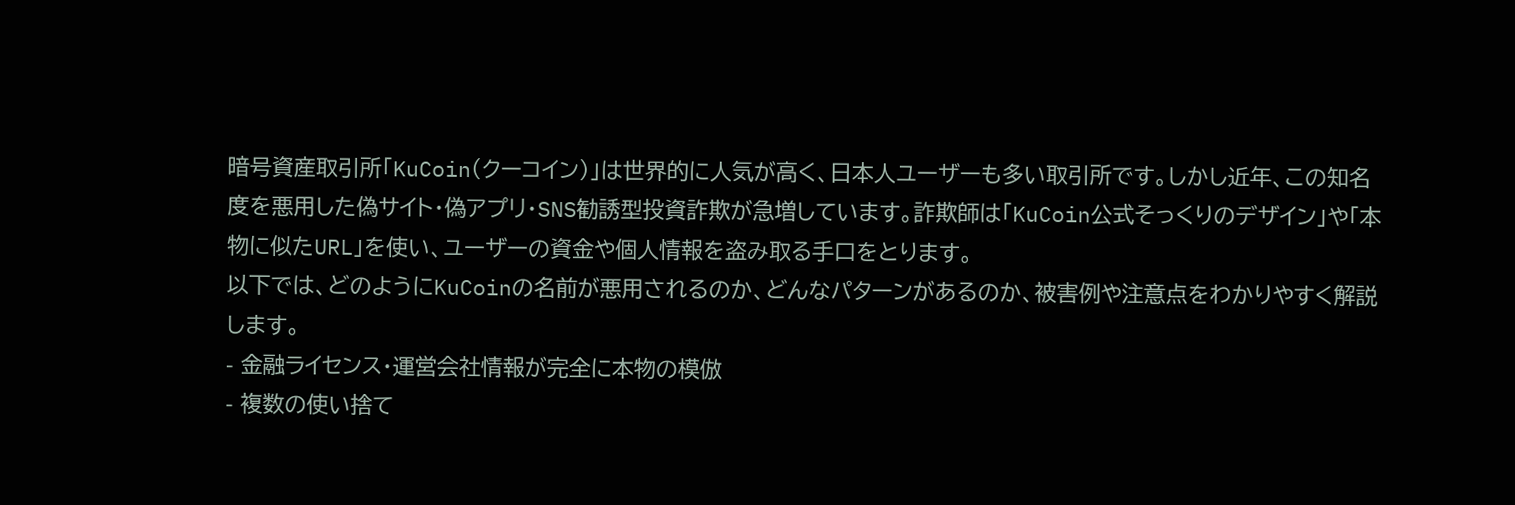暗号資産取引所「KuCoin(クーコイン)」は世界的に人気が高く、日本人ユーザーも多い取引所です。しかし近年、この知名度を悪用した偽サイト・偽アプリ・SNS勧誘型投資詐欺が急増しています。詐欺師は「KuCoin公式そっくりのデザイン」や「本物に似たURL」を使い、ユーザーの資金や個人情報を盗み取る手口をとります。
以下では、どのようにKuCoinの名前が悪用されるのか、どんなパターンがあるのか、被害例や注意点をわかりやすく解説します。
- 金融ライセンス・運営会社情報が完全に本物の模倣
- 複数の使い捨て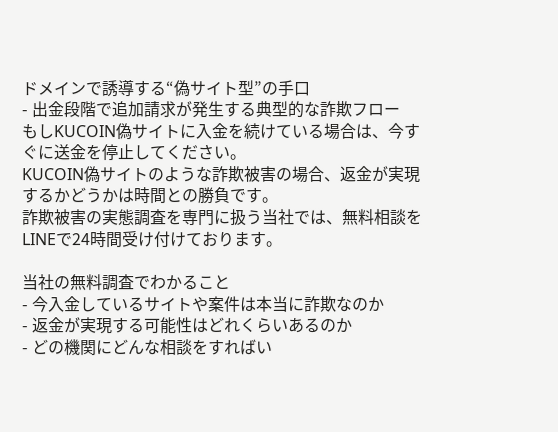ドメインで誘導する“偽サイト型”の手口
- 出金段階で追加請求が発生する典型的な詐欺フロー
もしKUCOIN偽サイトに入金を続けている場合は、今すぐに送金を停止してください。
KUCOIN偽サイトのような詐欺被害の場合、返金が実現するかどうかは時間との勝負です。
詐欺被害の実態調査を専門に扱う当社では、無料相談をLINEで24時間受け付けております。

当社の無料調査でわかること
- 今入金しているサイトや案件は本当に詐欺なのか
- 返金が実現する可能性はどれくらいあるのか
- どの機関にどんな相談をすればい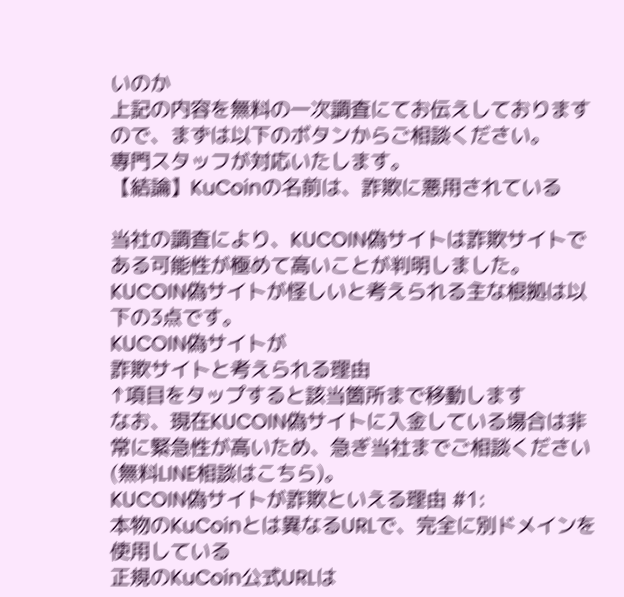いのか
上記の内容を無料の一次調査にてお伝えしておりますので、まずは以下のボタンからご相談ください。
専門スタッフが対応いたします。
【結論】KuCoinの名前は、詐欺に悪用されている

当社の調査により、KUCOIN偽サイトは詐欺サイトである可能性が極めて高いことが判明しました。
KUCOIN偽サイトが怪しいと考えられる主な根拠は以下の3点です。
KUCOIN偽サイトが
詐欺サイトと考えられる理由
↑項目をタップすると該当箇所まで移動します
なお、現在KUCOIN偽サイトに入金している場合は非常に緊急性が高いため、急ぎ当社までご相談ください(無料LINE相談はこちら)。
KUCOIN偽サイトが詐欺といえる理由 #1:
本物のKuCoinとは異なるURLで、完全に別ドメインを使用している
正規のKuCoin公式URLは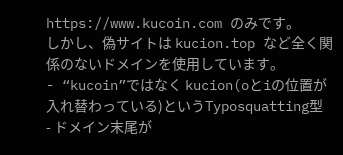https://www.kucoin.com のみです。
しかし、偽サイトは kucion.top など全く関係のないドメインを使用しています。
- “kucoin”ではなく kucion(oとiの位置が入れ替わっている)というTyposquatting型
- ドメイン末尾が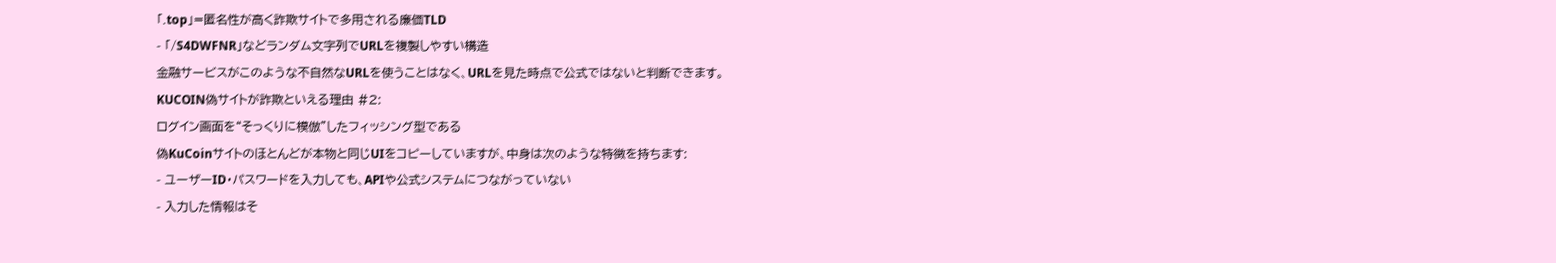「.top」=匿名性が高く詐欺サイトで多用される廉価TLD
- 「/S4DWFNR」などランダム文字列でURLを複製しやすい構造
金融サービスがこのような不自然なURLを使うことはなく、URLを見た時点で公式ではないと判断できます。
KUCOIN偽サイトが詐欺といえる理由 #2:
ログイン画面を“そっくりに模倣”したフィッシング型である
偽KuCoinサイトのほとんどが本物と同じUIをコピーしていますが、中身は次のような特徴を持ちます:
- ユーザーID・パスワードを入力しても、APIや公式システムにつながっていない
- 入力した情報はそ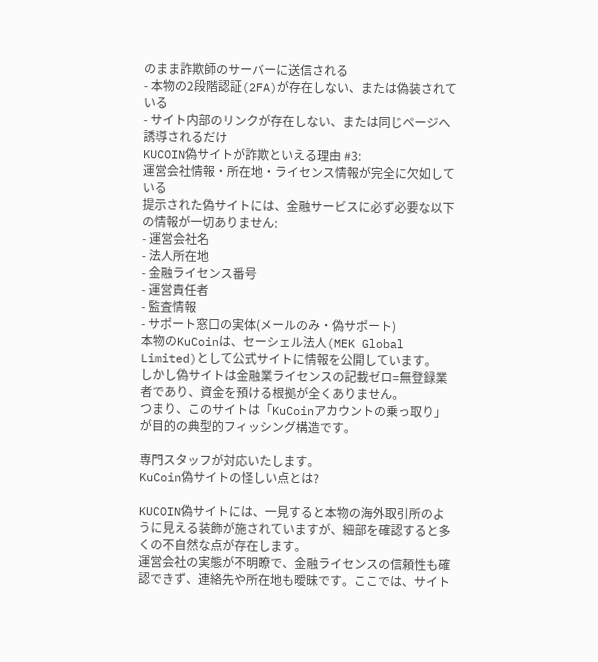のまま詐欺師のサーバーに送信される
- 本物の2段階認証(2FA)が存在しない、または偽装されている
- サイト内部のリンクが存在しない、または同じページへ誘導されるだけ
KUCOIN偽サイトが詐欺といえる理由 #3:
運営会社情報・所在地・ライセンス情報が完全に欠如している
提示された偽サイトには、金融サービスに必ず必要な以下の情報が一切ありません:
- 運営会社名
- 法人所在地
- 金融ライセンス番号
- 運営責任者
- 監査情報
- サポート窓口の実体(メールのみ・偽サポート)
本物のKuCoinは、セーシェル法人(MEK Global Limited)として公式サイトに情報を公開しています。
しかし偽サイトは金融業ライセンスの記載ゼロ=無登録業者であり、資金を預ける根拠が全くありません。
つまり、このサイトは「KuCoinアカウントの乗っ取り」が目的の典型的フィッシング構造です。

専門スタッフが対応いたします。
KuCoin偽サイトの怪しい点とは?

KUCOIN偽サイトには、一見すると本物の海外取引所のように見える装飾が施されていますが、細部を確認すると多くの不自然な点が存在します。
運営会社の実態が不明瞭で、金融ライセンスの信頼性も確認できず、連絡先や所在地も曖昧です。ここでは、サイト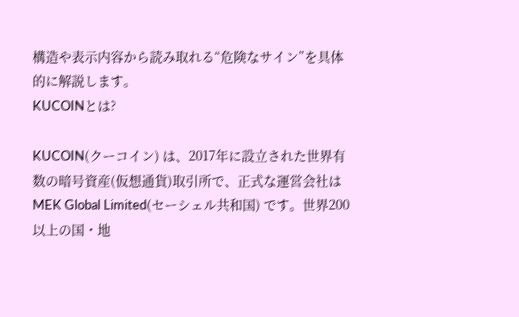構造や表示内容から読み取れる“危険なサイン”を具体的に解説します。
KUCOINとは?

KUCOIN(クーコイン) は、2017年に設立された世界有数の暗号資産(仮想通貨)取引所で、正式な運営会社は MEK Global Limited(セーシェル共和国) です。世界200以上の国・地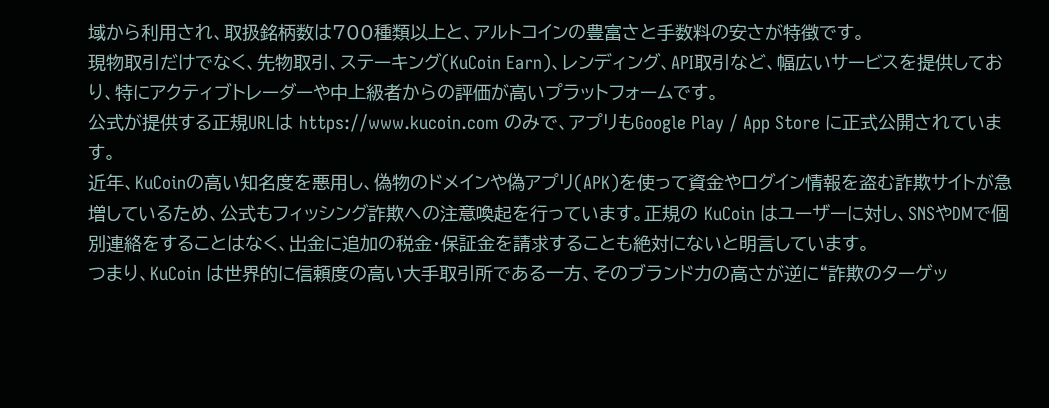域から利用され、取扱銘柄数は700種類以上と、アルトコインの豊富さと手数料の安さが特徴です。
現物取引だけでなく、先物取引、ステーキング(KuCoin Earn)、レンディング、API取引など、幅広いサービスを提供しており、特にアクティブトレーダーや中上級者からの評価が高いプラットフォームです。
公式が提供する正規URLは https://www.kucoin.com のみで、アプリもGoogle Play / App Store に正式公開されています。
近年、KuCoinの高い知名度を悪用し、偽物のドメインや偽アプリ(APK)を使って資金やログイン情報を盗む詐欺サイトが急増しているため、公式もフィッシング詐欺への注意喚起を行っています。正規の KuCoin はユーザーに対し、SNSやDMで個別連絡をすることはなく、出金に追加の税金・保証金を請求することも絶対にないと明言しています。
つまり、KuCoin は世界的に信頼度の高い大手取引所である一方、そのブランド力の高さが逆に“詐欺のターゲッ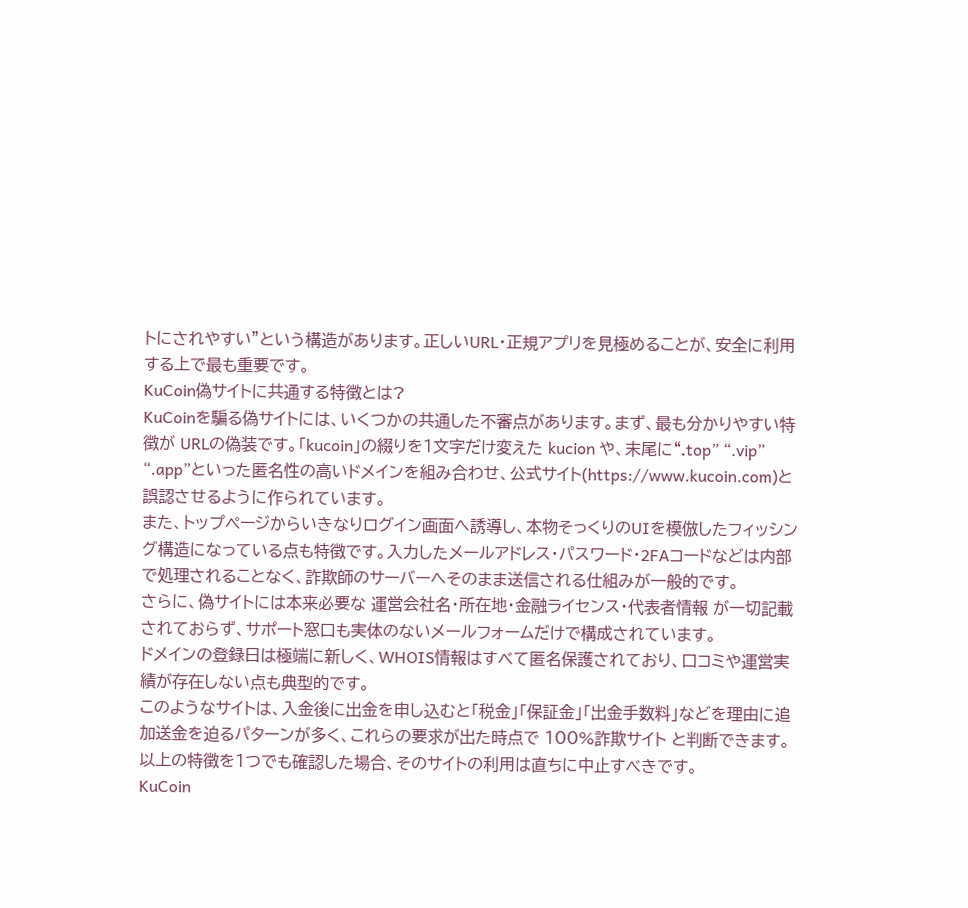トにされやすい”という構造があります。正しいURL・正規アプリを見極めることが、安全に利用する上で最も重要です。
KuCoin偽サイトに共通する特徴とは?
KuCoinを騙る偽サイトには、いくつかの共通した不審点があります。まず、最も分かりやすい特徴が URLの偽装です。「kucoin」の綴りを1文字だけ変えた kucion や、末尾に“.top” “.vip” “.app”といった匿名性の高いドメインを組み合わせ、公式サイト(https://www.kucoin.com)と誤認させるように作られています。
また、トップページからいきなりログイン画面へ誘導し、本物そっくりのUIを模倣したフィッシング構造になっている点も特徴です。入力したメールアドレス・パスワード・2FAコードなどは内部で処理されることなく、詐欺師のサーバーへそのまま送信される仕組みが一般的です。
さらに、偽サイトには本来必要な 運営会社名・所在地・金融ライセンス・代表者情報 が一切記載されておらず、サポート窓口も実体のないメールフォームだけで構成されています。
ドメインの登録日は極端に新しく、WHOIS情報はすべて匿名保護されており、口コミや運営実績が存在しない点も典型的です。
このようなサイトは、入金後に出金を申し込むと「税金」「保証金」「出金手数料」などを理由に追加送金を迫るパターンが多く、これらの要求が出た時点で 100%詐欺サイト と判断できます。以上の特徴を1つでも確認した場合、そのサイトの利用は直ちに中止すべきです。
KuCoin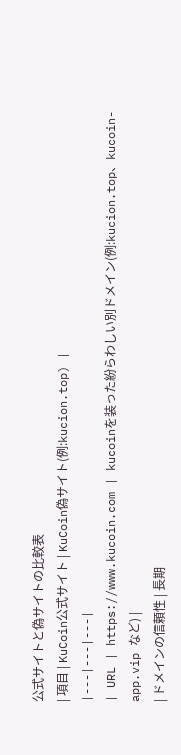公式サイトと偽サイトの比較表
| 項目 | KuCoin公式サイト | KuCoin偽サイト(例:kucion.top) |
|---|---|---|
| URL | https://www.kucoin.com | kucoinを装った紛らわしい別ドメイン(例:kucion.top、kucoin-app.vip など) |
| ドメインの信頼性 | 長期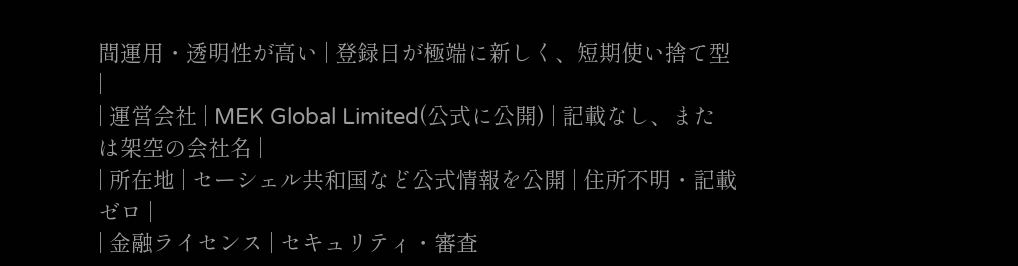間運用・透明性が高い | 登録日が極端に新しく、短期使い捨て型 |
| 運営会社 | MEK Global Limited(公式に公開) | 記載なし、または架空の会社名 |
| 所在地 | セーシェル共和国など公式情報を公開 | 住所不明・記載ゼロ |
| 金融ライセンス | セキュリティ・審査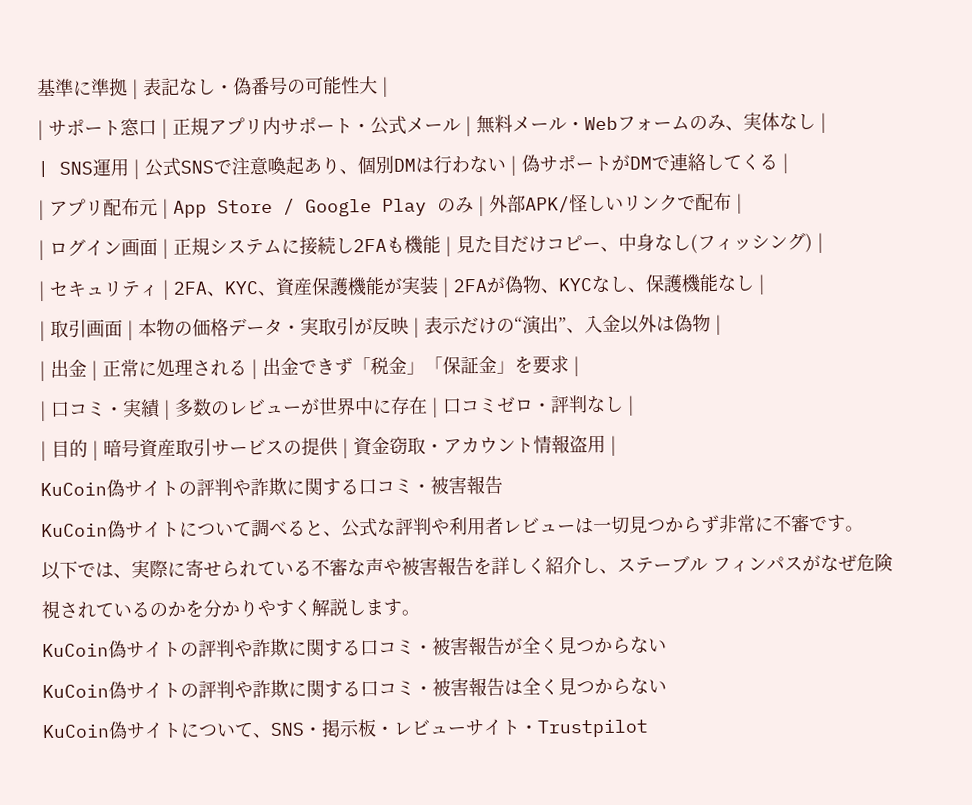基準に準拠 | 表記なし・偽番号の可能性大 |
| サポート窓口 | 正規アプリ内サポート・公式メール | 無料メール・Webフォームのみ、実体なし |
| SNS運用 | 公式SNSで注意喚起あり、個別DMは行わない | 偽サポートがDMで連絡してくる |
| アプリ配布元 | App Store / Google Play のみ | 外部APK/怪しいリンクで配布 |
| ログイン画面 | 正規システムに接続し2FAも機能 | 見た目だけコピー、中身なし(フィッシング) |
| セキュリティ | 2FA、KYC、資産保護機能が実装 | 2FAが偽物、KYCなし、保護機能なし |
| 取引画面 | 本物の価格データ・実取引が反映 | 表示だけの“演出”、入金以外は偽物 |
| 出金 | 正常に処理される | 出金できず「税金」「保証金」を要求 |
| 口コミ・実績 | 多数のレビューが世界中に存在 | 口コミゼロ・評判なし |
| 目的 | 暗号資産取引サービスの提供 | 資金窃取・アカウント情報盗用 |
KuCoin偽サイトの評判や詐欺に関する口コミ・被害報告
KuCoin偽サイトについて調べると、公式な評判や利用者レビューは一切見つからず非常に不審です。
以下では、実際に寄せられている不審な声や被害報告を詳しく紹介し、ステーブル フィンパスがなぜ危険視されているのかを分かりやすく解説します。
KuCoin偽サイトの評判や詐欺に関する口コミ・被害報告が全く見つからない
KuCoin偽サイトの評判や詐欺に関する口コミ・被害報告は全く見つからない
KuCoin偽サイトについて、SNS・掲示板・レビューサイト・Trustpilot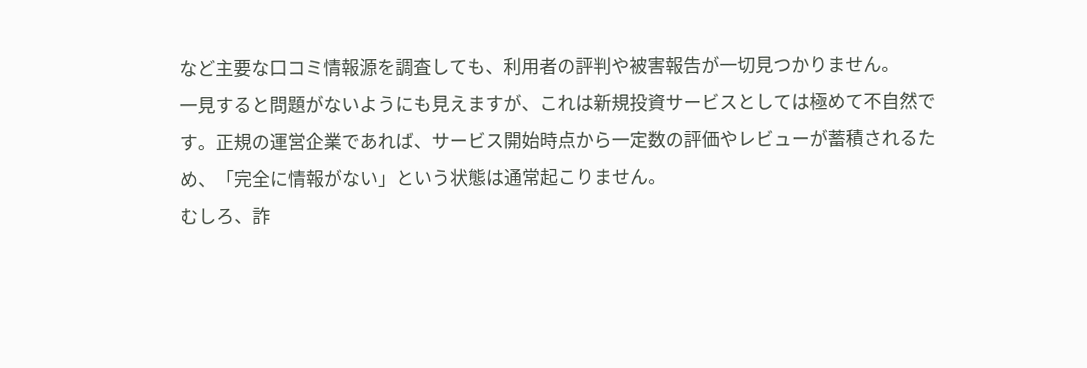など主要な口コミ情報源を調査しても、利用者の評判や被害報告が一切見つかりません。
一見すると問題がないようにも見えますが、これは新規投資サービスとしては極めて不自然です。正規の運営企業であれば、サービス開始時点から一定数の評価やレビューが蓄積されるため、「完全に情報がない」という状態は通常起こりません。
むしろ、詐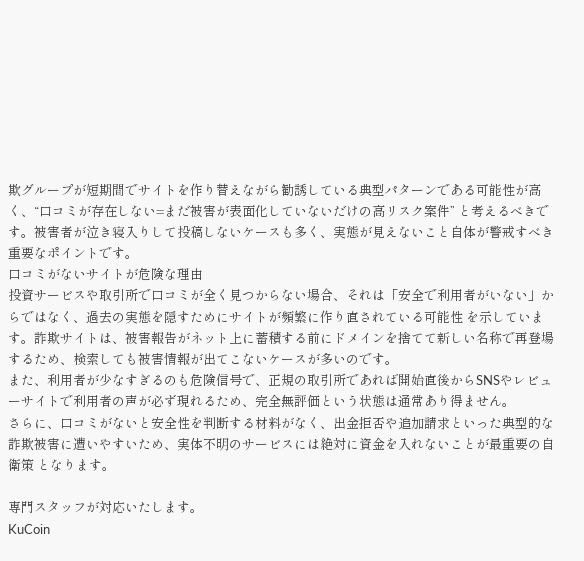欺グループが短期間でサイトを作り替えながら勧誘している典型パターンである可能性が高く、“口コミが存在しない=まだ被害が表面化していないだけの高リスク案件” と考えるべきです。被害者が泣き寝入りして投稿しないケースも多く、実態が見えないこと自体が警戒すべき重要なポイントです。
口コミがないサイトが危険な理由
投資サービスや取引所で口コミが全く見つからない場合、それは「安全で利用者がいない」からではなく、過去の実態を隠すためにサイトが頻繁に作り直されている可能性 を示しています。詐欺サイトは、被害報告がネット上に蓄積する前にドメインを捨てて新しい名称で再登場するため、検索しても被害情報が出てこないケースが多いのです。
また、利用者が少なすぎるのも危険信号で、正規の取引所であれば開始直後からSNSやレビューサイトで利用者の声が必ず現れるため、完全無評価という状態は通常あり得ません。
さらに、口コミがないと安全性を判断する材料がなく、出金拒否や追加請求といった典型的な詐欺被害に遭いやすいため、実体不明のサービスには絶対に資金を入れないことが最重要の自衛策 となります。

専門スタッフが対応いたします。
KuCoin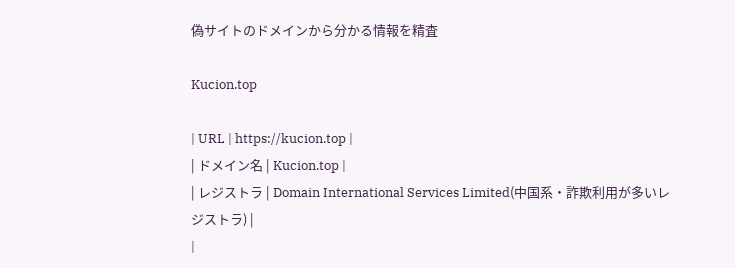偽サイトのドメインから分かる情報を精査

Kucion.top

| URL | https://kucion.top |
| ドメイン名 | Kucion.top |
| レジストラ | Domain International Services Limited(中国系・詐欺利用が多いレジストラ) |
|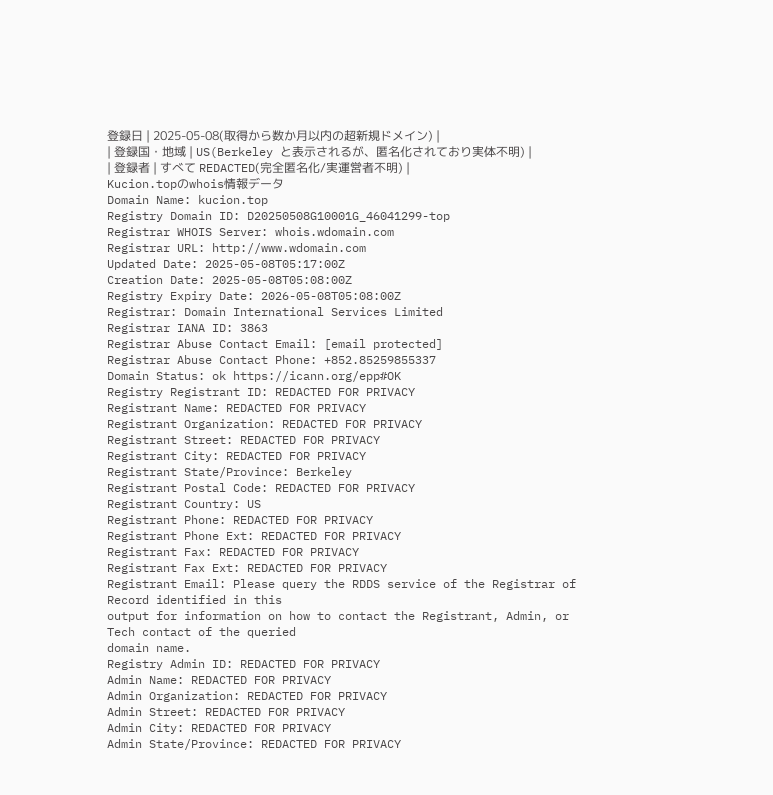登録日 | 2025-05-08(取得から数か月以内の超新規ドメイン) |
| 登録国・地域 | US(Berkeley と表示されるが、匿名化されており実体不明) |
| 登録者 | すべて REDACTED(完全匿名化/実運営者不明) |
Kucion.topのwhois情報データ
Domain Name: kucion.top
Registry Domain ID: D20250508G10001G_46041299-top
Registrar WHOIS Server: whois.wdomain.com
Registrar URL: http://www.wdomain.com
Updated Date: 2025-05-08T05:17:00Z
Creation Date: 2025-05-08T05:08:00Z
Registry Expiry Date: 2026-05-08T05:08:00Z
Registrar: Domain International Services Limited
Registrar IANA ID: 3863
Registrar Abuse Contact Email: [email protected]
Registrar Abuse Contact Phone: +852.85259855337
Domain Status: ok https://icann.org/epp#OK
Registry Registrant ID: REDACTED FOR PRIVACY
Registrant Name: REDACTED FOR PRIVACY
Registrant Organization: REDACTED FOR PRIVACY
Registrant Street: REDACTED FOR PRIVACY
Registrant City: REDACTED FOR PRIVACY
Registrant State/Province: Berkeley
Registrant Postal Code: REDACTED FOR PRIVACY
Registrant Country: US
Registrant Phone: REDACTED FOR PRIVACY
Registrant Phone Ext: REDACTED FOR PRIVACY
Registrant Fax: REDACTED FOR PRIVACY
Registrant Fax Ext: REDACTED FOR PRIVACY
Registrant Email: Please query the RDDS service of the Registrar of Record identified in this
output for information on how to contact the Registrant, Admin, or Tech contact of the queried
domain name.
Registry Admin ID: REDACTED FOR PRIVACY
Admin Name: REDACTED FOR PRIVACY
Admin Organization: REDACTED FOR PRIVACY
Admin Street: REDACTED FOR PRIVACY
Admin City: REDACTED FOR PRIVACY
Admin State/Province: REDACTED FOR PRIVACY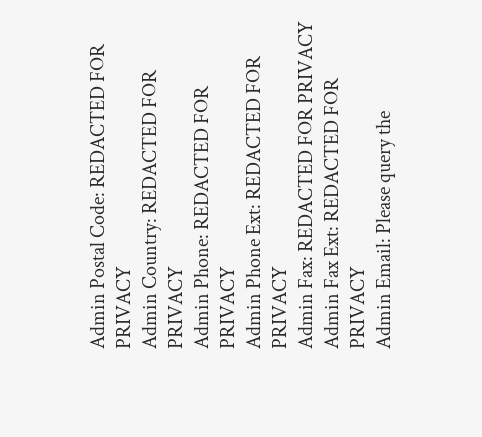Admin Postal Code: REDACTED FOR PRIVACY
Admin Country: REDACTED FOR PRIVACY
Admin Phone: REDACTED FOR PRIVACY
Admin Phone Ext: REDACTED FOR PRIVACY
Admin Fax: REDACTED FOR PRIVACY
Admin Fax Ext: REDACTED FOR PRIVACY
Admin Email: Please query the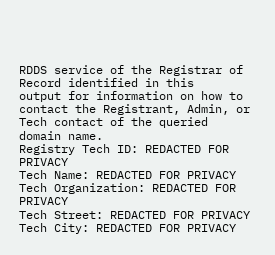RDDS service of the Registrar of Record identified in this
output for information on how to contact the Registrant, Admin, or Tech contact of the queried
domain name.
Registry Tech ID: REDACTED FOR PRIVACY
Tech Name: REDACTED FOR PRIVACY
Tech Organization: REDACTED FOR PRIVACY
Tech Street: REDACTED FOR PRIVACY
Tech City: REDACTED FOR PRIVACY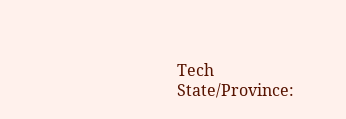Tech State/Province: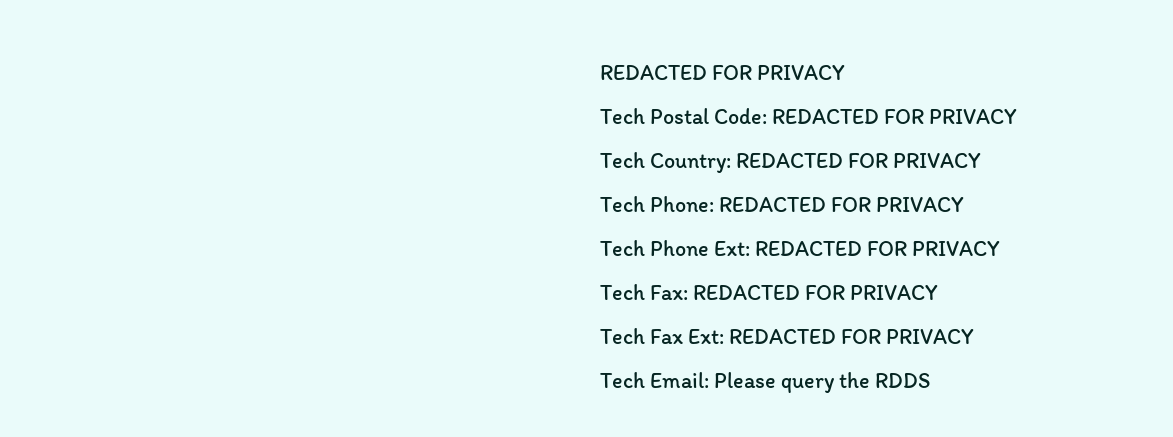REDACTED FOR PRIVACY
Tech Postal Code: REDACTED FOR PRIVACY
Tech Country: REDACTED FOR PRIVACY
Tech Phone: REDACTED FOR PRIVACY
Tech Phone Ext: REDACTED FOR PRIVACY
Tech Fax: REDACTED FOR PRIVACY
Tech Fax Ext: REDACTED FOR PRIVACY
Tech Email: Please query the RDDS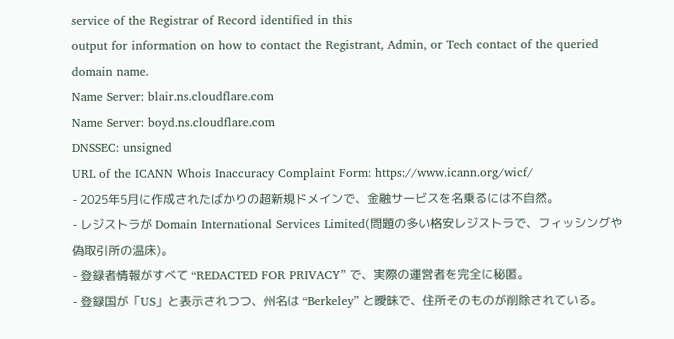service of the Registrar of Record identified in this
output for information on how to contact the Registrant, Admin, or Tech contact of the queried
domain name.
Name Server: blair.ns.cloudflare.com
Name Server: boyd.ns.cloudflare.com
DNSSEC: unsigned
URL of the ICANN Whois Inaccuracy Complaint Form: https://www.icann.org/wicf/
- 2025年5月に作成されたばかりの超新規ドメインで、金融サービスを名乗るには不自然。
- レジストラが Domain International Services Limited(問題の多い格安レジストラで、フィッシングや偽取引所の温床)。
- 登録者情報がすべて “REDACTED FOR PRIVACY” で、実際の運営者を完全に秘匿。
- 登録国が「US」と表示されつつ、州名は “Berkeley” と曖昧で、住所そのものが削除されている。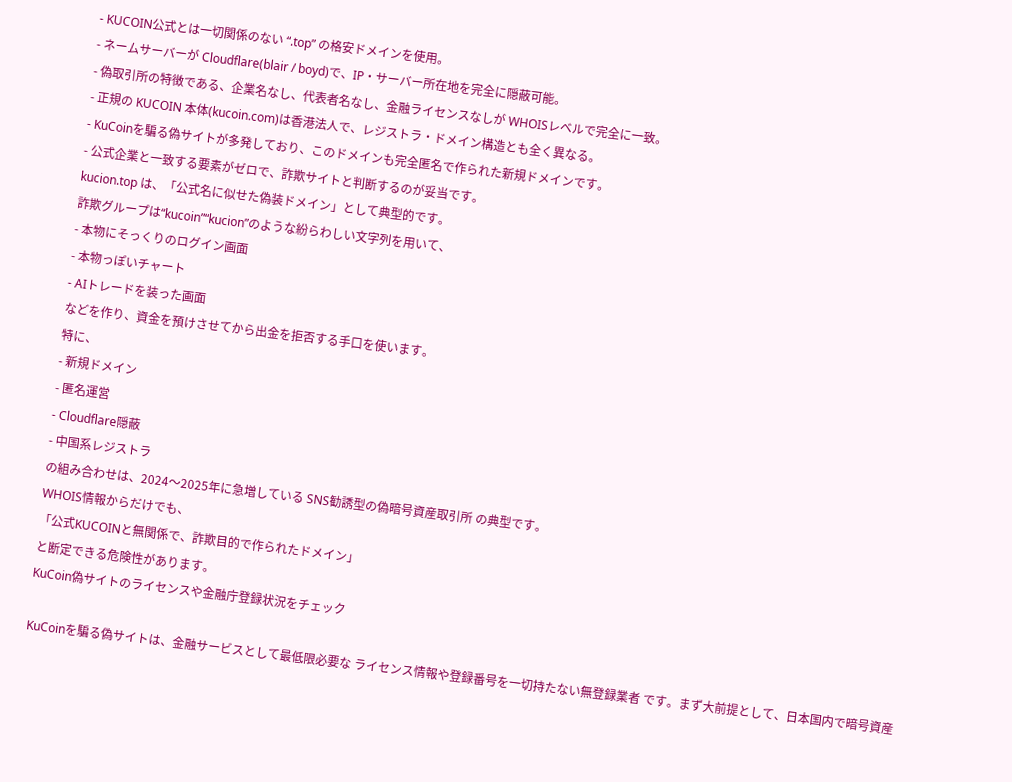- KUCOIN公式とは一切関係のない “.top” の格安ドメインを使用。
- ネームサーバーが Cloudflare(blair / boyd)で、IP・サーバー所在地を完全に隠蔽可能。
- 偽取引所の特徴である、企業名なし、代表者名なし、金融ライセンスなしが WHOISレベルで完全に一致。
- 正規の KUCOIN 本体(kucoin.com)は香港法人で、レジストラ・ドメイン構造とも全く異なる。
- KuCoinを騙る偽サイトが多発しており、このドメインも完全匿名で作られた新規ドメインです。
- 公式企業と一致する要素がゼロで、詐欺サイトと判断するのが妥当です。
kucion.top は、「公式名に似せた偽装ドメイン」として典型的です。
詐欺グループは“kucoin”“kucion”のような紛らわしい文字列を用いて、
- 本物にそっくりのログイン画面
- 本物っぽいチャート
- AIトレードを装った画面
などを作り、資金を預けさせてから出金を拒否する手口を使います。
特に、
- 新規ドメイン
- 匿名運営
- Cloudflare隠蔽
- 中国系レジストラ
の組み合わせは、2024〜2025年に急増している SNS勧誘型の偽暗号資産取引所 の典型です。
WHOIS情報からだけでも、
「公式KUCOINと無関係で、詐欺目的で作られたドメイン」
と断定できる危険性があります。
KuCoin偽サイトのライセンスや金融庁登録状況をチェック

KuCoinを騙る偽サイトは、金融サービスとして最低限必要な ライセンス情報や登録番号を一切持たない無登録業者 です。まず大前提として、日本国内で暗号資産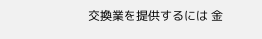交換業を提供するには 金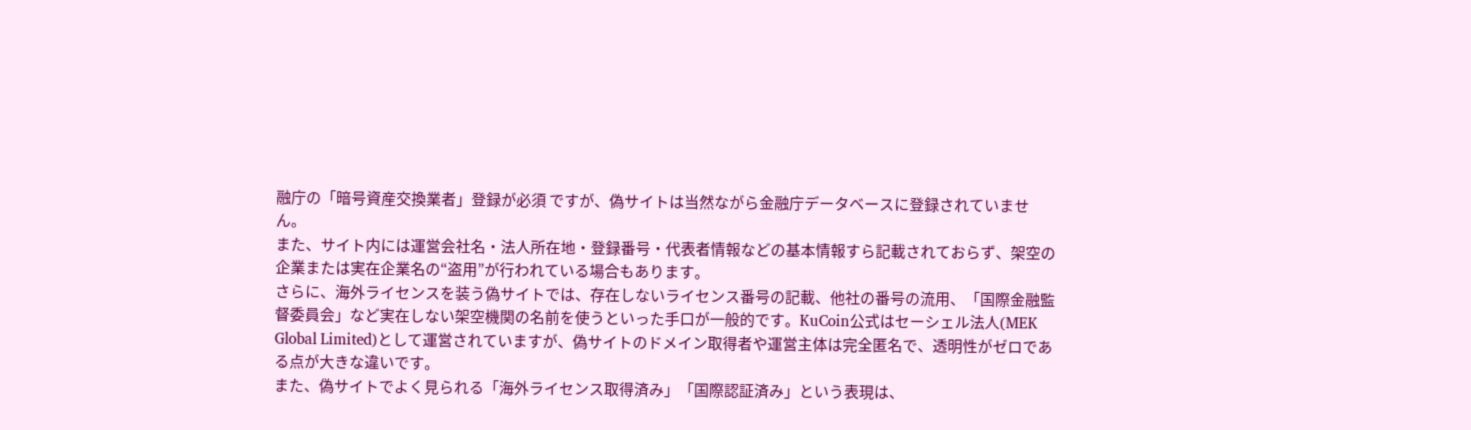融庁の「暗号資産交換業者」登録が必須 ですが、偽サイトは当然ながら金融庁データベースに登録されていません。
また、サイト内には運営会社名・法人所在地・登録番号・代表者情報などの基本情報すら記載されておらず、架空の企業または実在企業名の“盗用”が行われている場合もあります。
さらに、海外ライセンスを装う偽サイトでは、存在しないライセンス番号の記載、他社の番号の流用、「国際金融監督委員会」など実在しない架空機関の名前を使うといった手口が一般的です。KuCoin公式はセーシェル法人(MEK Global Limited)として運営されていますが、偽サイトのドメイン取得者や運営主体は完全匿名で、透明性がゼロである点が大きな違いです。
また、偽サイトでよく見られる「海外ライセンス取得済み」「国際認証済み」という表現は、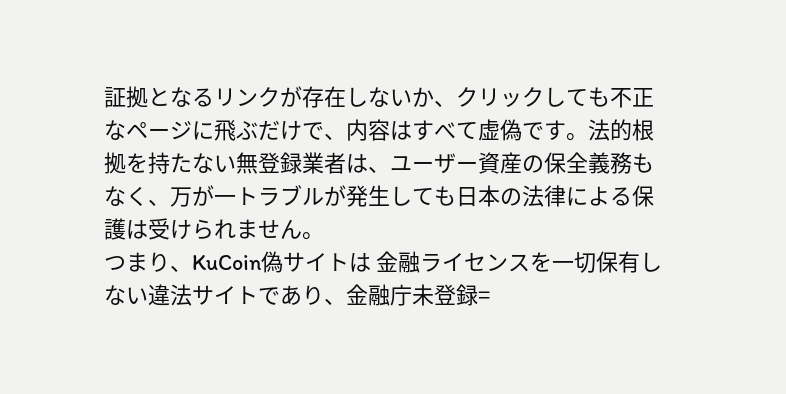証拠となるリンクが存在しないか、クリックしても不正なページに飛ぶだけで、内容はすべて虚偽です。法的根拠を持たない無登録業者は、ユーザー資産の保全義務もなく、万が一トラブルが発生しても日本の法律による保護は受けられません。
つまり、KuCoin偽サイトは 金融ライセンスを一切保有しない違法サイトであり、金融庁未登録=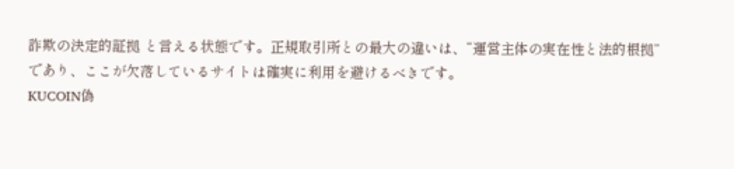詐欺の決定的証拠 と言える状態です。正規取引所との最大の違いは、“運営主体の実在性と法的根拠”であり、ここが欠落しているサイトは確実に利用を避けるべきです。
KUCOIN偽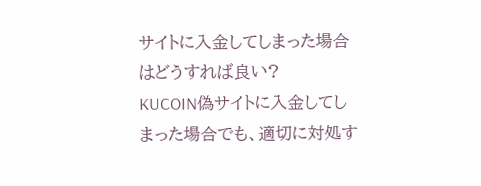サイトに入金してしまった場合はどうすれば良い?
KUCOIN偽サイトに入金してしまった場合でも、適切に対処す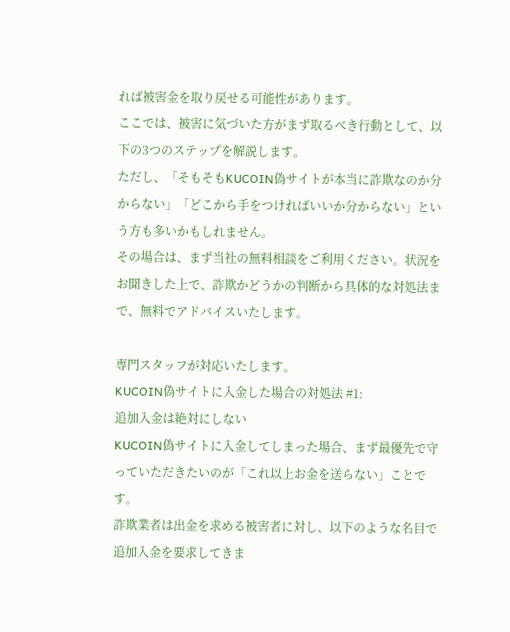れば被害金を取り戻せる可能性があります。
ここでは、被害に気づいた方がまず取るべき行動として、以下の3つのステップを解説します。
ただし、「そもそもKUCOIN偽サイトが本当に詐欺なのか分からない」「どこから手をつければいいか分からない」という方も多いかもしれません。
その場合は、まず当社の無料相談をご利用ください。状況をお聞きした上で、詐欺かどうかの判断から具体的な対処法まで、無料でアドバイスいたします。

専門スタッフが対応いたします。
KUCOIN偽サイトに入金した場合の対処法 #1:
追加入金は絶対にしない
KUCOIN偽サイトに入金してしまった場合、まず最優先で守っていただきたいのが「これ以上お金を送らない」ことです。
詐欺業者は出金を求める被害者に対し、以下のような名目で追加入金を要求してきま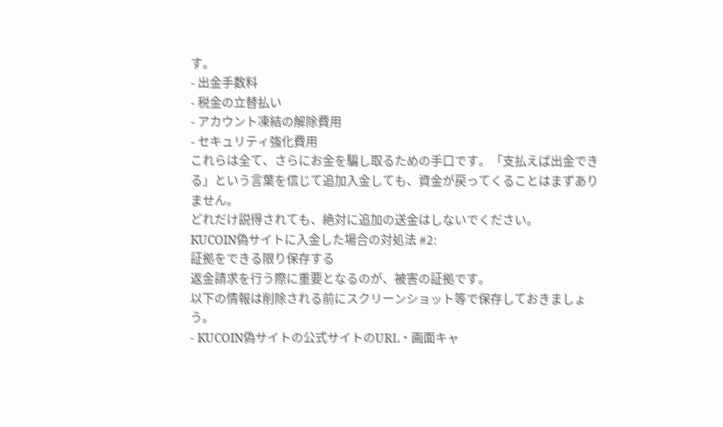す。
- 出金手数料
- 税金の立替払い
- アカウント凍結の解除費用
- セキュリティ強化費用
これらは全て、さらにお金を騙し取るための手口です。「支払えば出金できる」という言葉を信じて追加入金しても、資金が戻ってくることはまずありません。
どれだけ説得されても、絶対に追加の送金はしないでください。
KUCOIN偽サイトに入金した場合の対処法 #2:
証拠をできる限り保存する
返金請求を行う際に重要となるのが、被害の証拠です。
以下の情報は削除される前にスクリーンショット等で保存しておきましょう。
- KUCOIN偽サイトの公式サイトのURL・画面キャ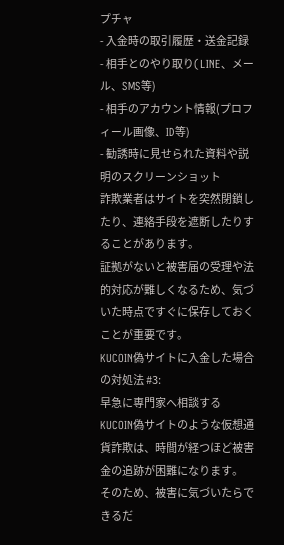プチャ
- 入金時の取引履歴・送金記録
- 相手とのやり取り(LINE、メール、SMS等)
- 相手のアカウント情報(プロフィール画像、ID等)
- 勧誘時に見せられた資料や説明のスクリーンショット
詐欺業者はサイトを突然閉鎖したり、連絡手段を遮断したりすることがあります。
証拠がないと被害届の受理や法的対応が難しくなるため、気づいた時点ですぐに保存しておくことが重要です。
KUCOIN偽サイトに入金した場合の対処法 #3:
早急に専門家へ相談する
KUCOIN偽サイトのような仮想通貨詐欺は、時間が経つほど被害金の追跡が困難になります。
そのため、被害に気づいたらできるだ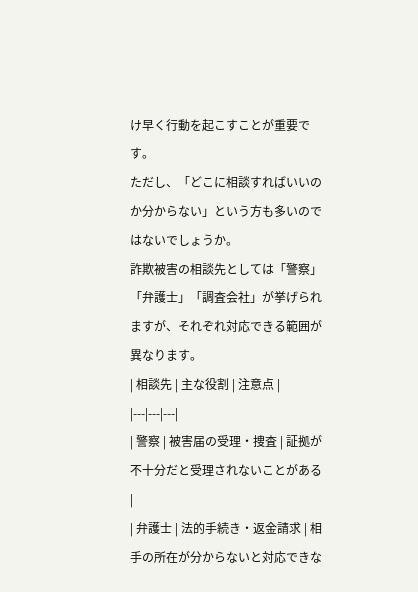け早く行動を起こすことが重要です。
ただし、「どこに相談すればいいのか分からない」という方も多いのではないでしょうか。
詐欺被害の相談先としては「警察」「弁護士」「調査会社」が挙げられますが、それぞれ対応できる範囲が異なります。
| 相談先 | 主な役割 | 注意点 |
|---|---|---|
| 警察 | 被害届の受理・捜査 | 証拠が不十分だと受理されないことがある |
| 弁護士 | 法的手続き・返金請求 | 相手の所在が分からないと対応できな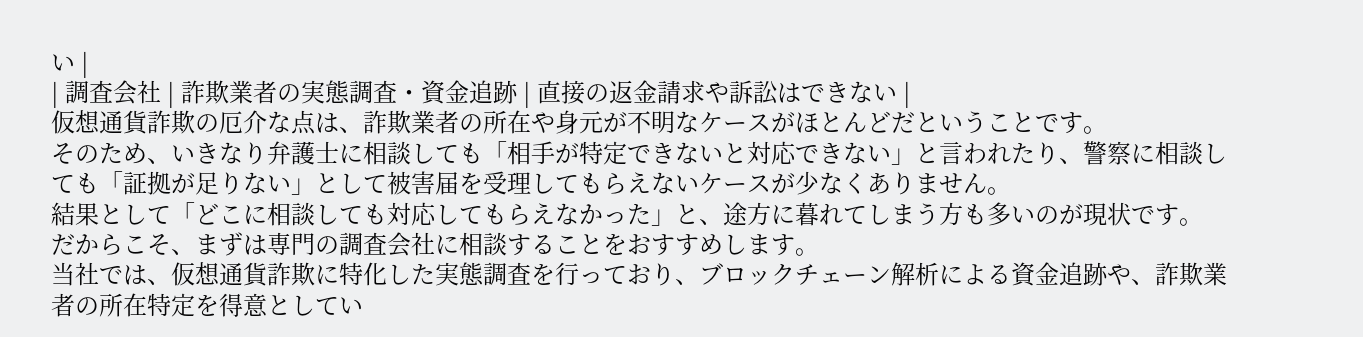い |
| 調査会社 | 詐欺業者の実態調査・資金追跡 | 直接の返金請求や訴訟はできない |
仮想通貨詐欺の厄介な点は、詐欺業者の所在や身元が不明なケースがほとんどだということです。
そのため、いきなり弁護士に相談しても「相手が特定できないと対応できない」と言われたり、警察に相談しても「証拠が足りない」として被害届を受理してもらえないケースが少なくありません。
結果として「どこに相談しても対応してもらえなかった」と、途方に暮れてしまう方も多いのが現状です。
だからこそ、まずは専門の調査会社に相談することをおすすめします。
当社では、仮想通貨詐欺に特化した実態調査を行っており、ブロックチェーン解析による資金追跡や、詐欺業者の所在特定を得意としてい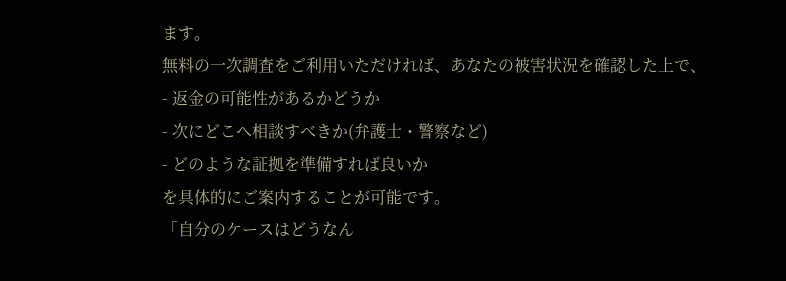ます。
無料の一次調査をご利用いただければ、あなたの被害状況を確認した上で、
- 返金の可能性があるかどうか
- 次にどこへ相談すべきか(弁護士・警察など)
- どのような証拠を準備すれば良いか
を具体的にご案内することが可能です。
「自分のケースはどうなん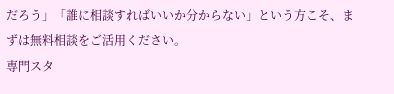だろう」「誰に相談すればいいか分からない」という方こそ、まずは無料相談をご活用ください。
専門スタ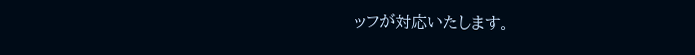ッフが対応いたします。